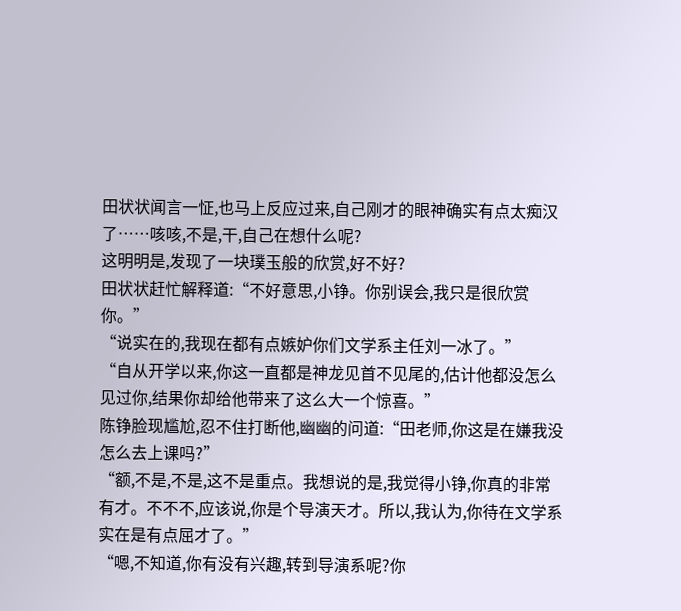田状状闻言一怔,也马上反应过来,自己刚才的眼神确实有点太痴汉了……咳咳,不是,干,自己在想什么呢?
这明明是,发现了一块璞玉般的欣赏,好不好?
田状状赶忙解释道:“不好意思,小铮。你别误会,我只是很欣赏你。”
“说实在的,我现在都有点嫉妒你们文学系主任刘一冰了。”
“自从开学以来,你这一直都是神龙见首不见尾的,估计他都没怎么见过你,结果你却给他带来了这么大一个惊喜。”
陈铮脸现尴尬,忍不住打断他,幽幽的问道:“田老师,你这是在嫌我没怎么去上课吗?”
“额,不是,不是,这不是重点。我想说的是,我觉得小铮,你真的非常有才。不不不,应该说,你是个导演天才。所以,我认为,你待在文学系实在是有点屈才了。”
“嗯,不知道,你有没有兴趣,转到导演系呢?你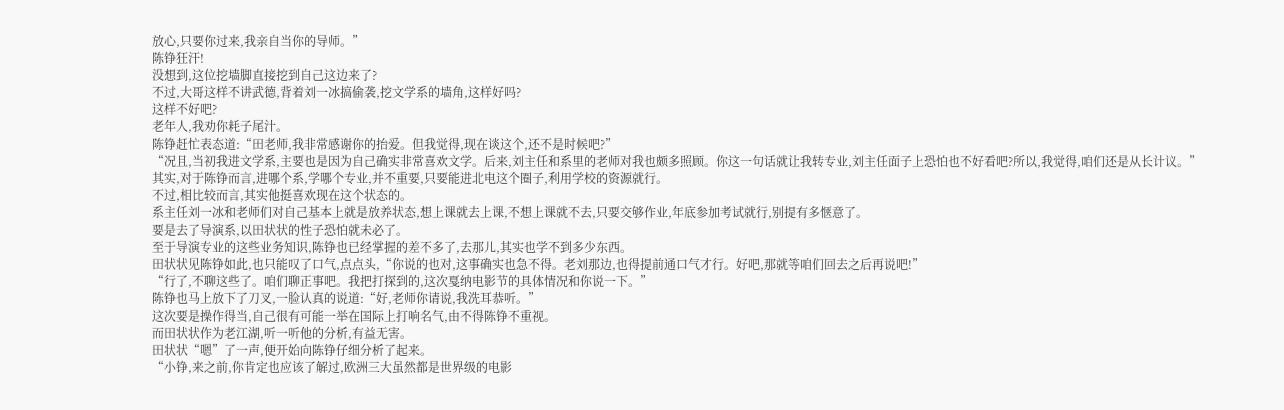放心,只要你过来,我亲自当你的导师。”
陈铮狂汗!
没想到,这位挖墙脚直接挖到自己这边来了?
不过,大哥这样不讲武德,背着刘一冰搞偷袭,挖文学系的墙角,这样好吗?
这样不好吧?
老年人,我劝你耗子尾汁。
陈铮赶忙表态道:“田老师,我非常感谢你的抬爱。但我觉得,现在谈这个,还不是时候吧?”
“况且,当初我进文学系,主要也是因为自己确实非常喜欢文学。后来,刘主任和系里的老师对我也颇多照顾。你这一句话就让我转专业,刘主任面子上恐怕也不好看吧?所以,我觉得,咱们还是从长计议。”
其实,对于陈铮而言,进哪个系,学哪个专业,并不重要,只要能进北电这个圈子,利用学校的资源就行。
不过,相比较而言,其实他挺喜欢现在这个状态的。
系主任刘一冰和老师们对自己基本上就是放养状态,想上课就去上课,不想上课就不去,只要交够作业,年底参加考试就行,别提有多惬意了。
要是去了导演系,以田状状的性子恐怕就未必了。
至于导演专业的这些业务知识,陈铮也已经掌握的差不多了,去那儿,其实也学不到多少东西。
田状状见陈铮如此,也只能叹了口气,点点头,“你说的也对,这事确实也急不得。老刘那边,也得提前通口气才行。好吧,那就等咱们回去之后再说吧!”
“行了,不聊这些了。咱们聊正事吧。我把打探到的,这次戛纳电影节的具体情况和你说一下。”
陈铮也马上放下了刀叉,一脸认真的说道:“好,老师你请说,我洗耳恭听。”
这次要是操作得当,自己很有可能一举在国际上打响名气,由不得陈铮不重视。
而田状状作为老江湖,听一听他的分析,有益无害。
田状状“嗯”了一声,便开始向陈铮仔细分析了起来。
“小铮,来之前,你肯定也应该了解过,欧洲三大虽然都是世界级的电影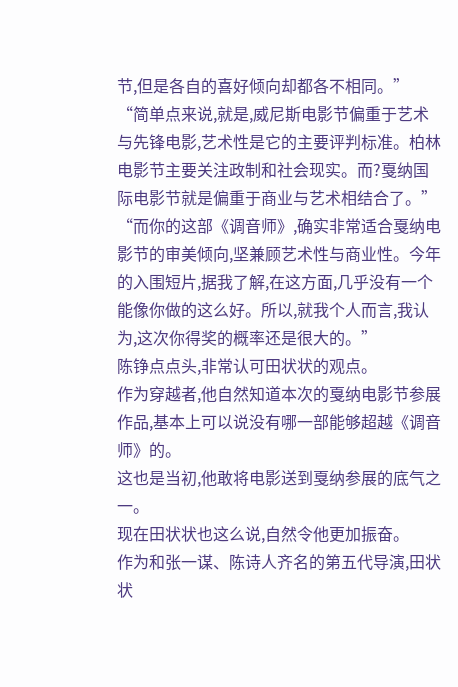节,但是各自的喜好倾向却都各不相同。”
“简单点来说,就是,威尼斯电影节偏重于艺术与先锋电影,艺术性是它的主要评判标准。柏林电影节主要关注政制和社会现实。而?戛纳国际电影节就是偏重于商业与艺术相结合了。”
“而你的这部《调音师》,确实非常适合戛纳电影节的审美倾向,坚兼顾艺术性与商业性。今年的入围短片,据我了解,在这方面,几乎没有一个能像你做的这么好。所以,就我个人而言,我认为,这次你得奖的概率还是很大的。”
陈铮点点头,非常认可田状状的观点。
作为穿越者,他自然知道本次的戛纳电影节参展作品,基本上可以说没有哪一部能够超越《调音师》的。
这也是当初,他敢将电影送到戛纳参展的底气之一。
现在田状状也这么说,自然令他更加振奋。
作为和张一谋、陈诗人齐名的第五代导演,田状状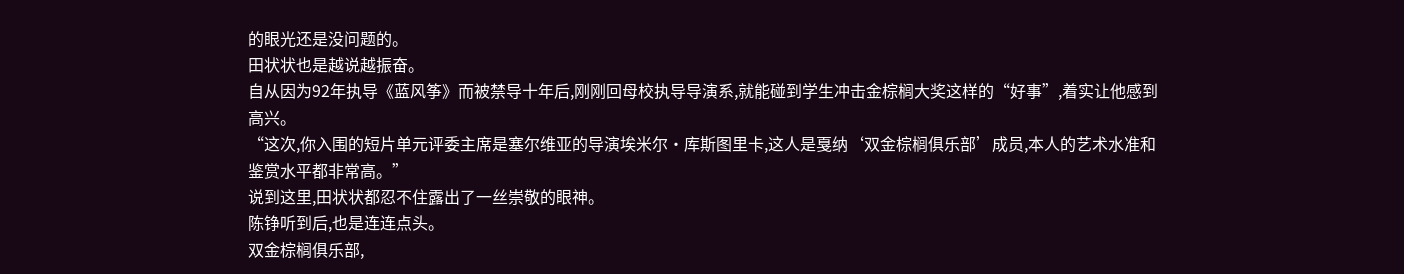的眼光还是没问题的。
田状状也是越说越振奋。
自从因为92年执导《蓝风筝》而被禁导十年后,刚刚回母校执导导演系,就能碰到学生冲击金棕榈大奖这样的“好事”,着实让他感到高兴。
“这次,你入围的短片单元评委主席是塞尔维亚的导演埃米尔·库斯图里卡,这人是戛纳‘双金棕榈俱乐部’成员,本人的艺术水准和鉴赏水平都非常高。”
说到这里,田状状都忍不住露出了一丝崇敬的眼神。
陈铮听到后,也是连连点头。
双金棕榈俱乐部,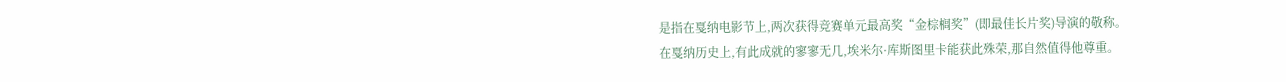是指在戛纳电影节上,两次获得竞赛单元最高奖“金棕榈奖”(即最佳长片奖)导演的敬称。
在戛纳历史上,有此成就的寥寥无几,埃米尔·库斯图里卡能获此殊荣,那自然值得他尊重。